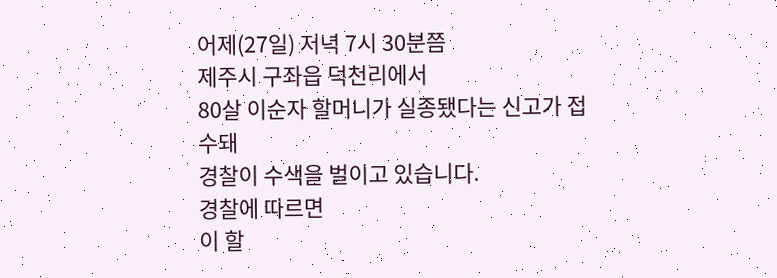어제(27일) 저녁 7시 30분쯤
제주시 구좌읍 덕천리에서
80살 이순자 할머니가 실종됐다는 신고가 접수돼
경찰이 수색을 벌이고 있습니다.
경찰에 따르면
이 할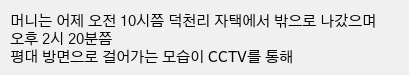머니는 어제 오전 10시쯤 덕천리 자택에서 밖으로 나갔으며
오후 2시 20분쯤
평대 방면으로 걸어가는 모습이 CCTV를 통해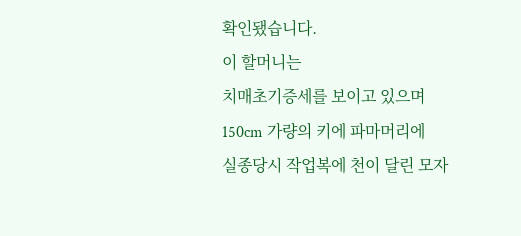확인됐습니다.
이 할머니는
치매초기증세를 보이고 있으며
150cm 가량의 키에 파마머리에
실종당시 작업복에 천이 달린 모자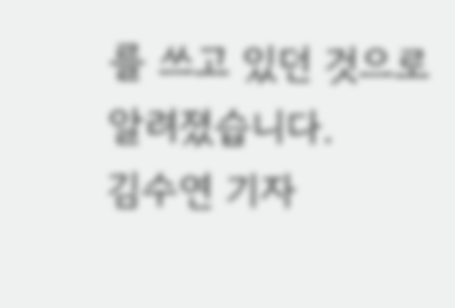를 쓰고 있던 것으로 알려졌습니다.
김수연 기자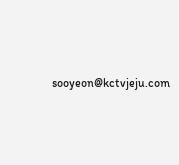sooyeon@kctvjeju.com